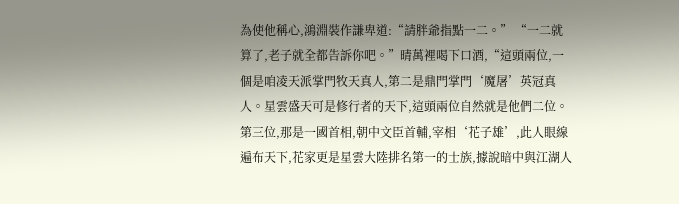為使他稱心,鴻淵裝作謙卑道:“請胖爺指點一二。” “一二就算了,老子就全都告訴你吧。”晴萬裡喝下口酒,“這頭兩位,一個是咱凌天派掌門牧天真人,第二是鼎門掌門‘魔屠’英冠真人。星雲盛天可是修行者的天下,這頭兩位自然就是他們二位。第三位,那是一國首相,朝中文臣首輔,宰相‘花子雄’,此人眼線遍布天下,花家更是星雲大陸排名第一的士族,據說暗中與江湖人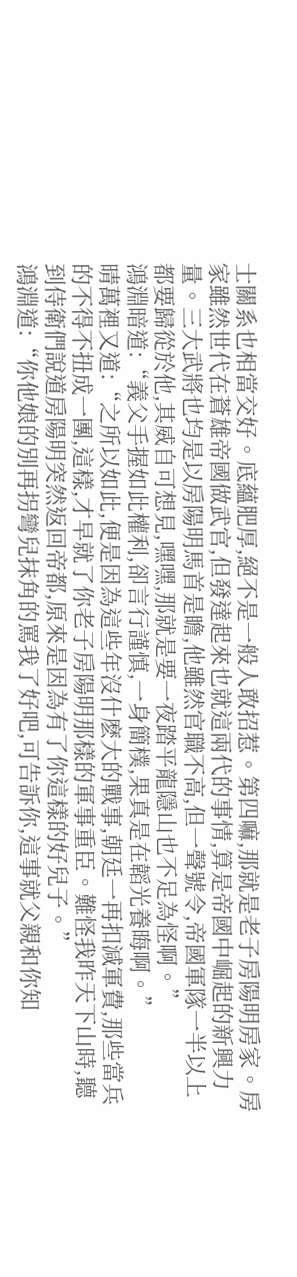士關系也相當交好。底蘊肥厚,絕不是一般人敢招惹。第四嘛,那就是老子房陽明房家。房家雖然世代在蒼雄帝國做武官,但發達起來也就這兩代的事情,算是帝國中崛起的新興力量。三大武將也均是以房陽明馬首是瞻,他雖然官職不高,但一聲號令,帝國軍隊一半以上都要歸從於他,其威自可想見,嘿嘿,那就是要一夜踏平龍隱山也不足為怪啊。”
鴻淵暗道:“義父手握如此權利,卻言行謹慎,一身簡樸,果真是在韜光養晦啊。”
晴萬裡又道:“之所以如此,便是因為這些年沒什麽大的戰事,朝廷一再扣減軍費,那些當兵的不得不扭成一團,這樣,才早就了你老子房陽明那樣的軍事重臣。難怪我昨天下山時,聽到侍衛們說道房陽明突然返回帝都,原來是因為有了你這樣的好兒子。”
鴻淵道:“你他娘的別再拐彎兒抹角的罵我了好吧,可告訴你,這事就父親和你知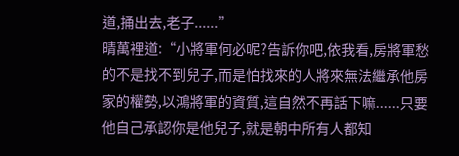道,捅出去,老子......”
晴萬裡道:“小將軍何必呢?告訴你吧,依我看,房將軍愁的不是找不到兒子,而是怕找來的人將來無法繼承他房家的權勢,以鴻將軍的資質,這自然不再話下嘛......只要他自己承認你是他兒子,就是朝中所有人都知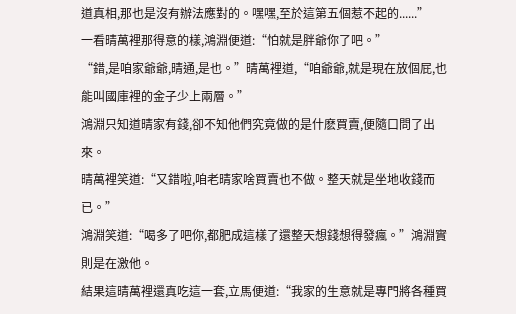道真相,那也是沒有辦法應對的。嘿嘿,至於這第五個惹不起的......”
一看晴萬裡那得意的樣,鴻淵便道:“怕就是胖爺你了吧。”
“錯,是咱家爺爺,晴通,是也。”晴萬裡道,“咱爺爺,就是現在放個屁,也能叫國庫裡的金子少上兩層。”
鴻淵只知道晴家有錢,卻不知他們究竟做的是什麽買賣,便隨口問了出來。
晴萬裡笑道:“又錯啦,咱老晴家啥買賣也不做。整天就是坐地收錢而已。”
鴻淵笑道:“喝多了吧你,都肥成這樣了還整天想錢想得發瘋。”鴻淵實則是在激他。
結果這晴萬裡還真吃這一套,立馬便道:“我家的生意就是專門將各種買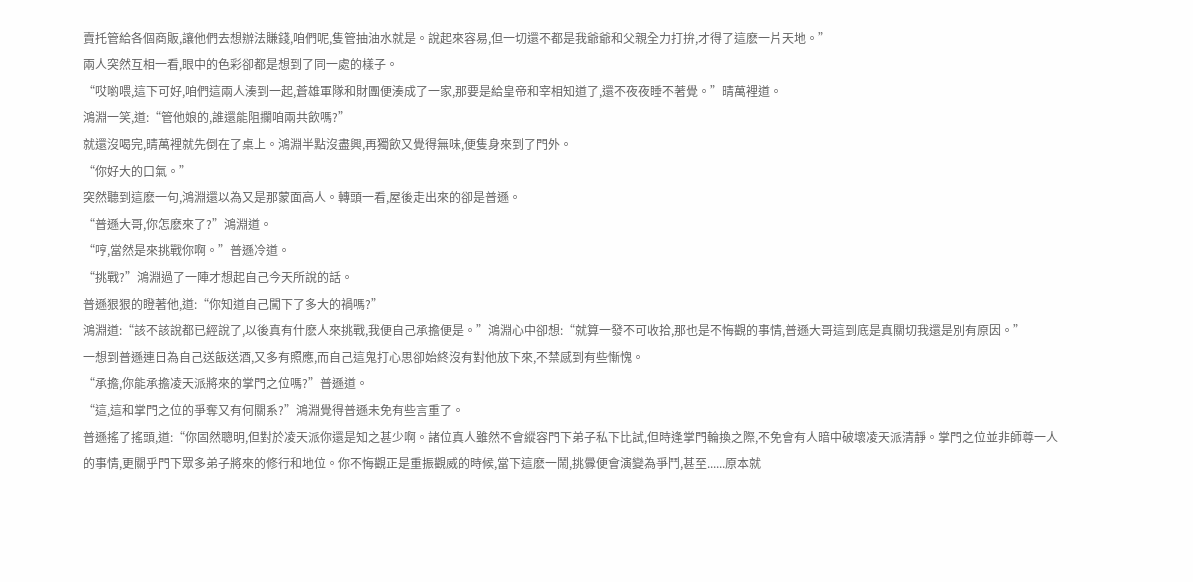賣托管給各個商販,讓他們去想辦法賺錢,咱們呢,隻管抽油水就是。說起來容易,但一切還不都是我爺爺和父親全力打拚,才得了這麽一片天地。”
兩人突然互相一看,眼中的色彩卻都是想到了同一處的樣子。
“哎喲喂,這下可好,咱們這兩人湊到一起,蒼雄軍隊和財團便湊成了一家,那要是給皇帝和宰相知道了,還不夜夜睡不著覺。”晴萬裡道。
鴻淵一笑,道:“管他娘的,誰還能阻攔咱兩共飲嗎?”
就還沒喝完,晴萬裡就先倒在了桌上。鴻淵半點沒盡興,再獨飲又覺得無味,便隻身來到了門外。
“你好大的口氣。”
突然聽到這麽一句,鴻淵還以為又是那蒙面高人。轉頭一看,屋後走出來的卻是普遜。
“普遜大哥,你怎麽來了?”鴻淵道。
“哼,當然是來挑戰你啊。”普遜冷道。
“挑戰?”鴻淵過了一陣才想起自己今天所說的話。
普遜狠狠的瞪著他,道:“你知道自己闖下了多大的禍嗎?”
鴻淵道:“該不該說都已經說了,以後真有什麽人來挑戰,我便自己承擔便是。”鴻淵心中卻想:“就算一發不可收拾,那也是不悔觀的事情,普遜大哥這到底是真關切我還是別有原因。”
一想到普遜連日為自己送飯送酒,又多有照應,而自己這鬼打心思卻始終沒有對他放下來,不禁感到有些慚愧。
“承擔,你能承擔凌天派將來的掌門之位嗎?”普遜道。
“這,這和掌門之位的爭奪又有何關系?”鴻淵覺得普遜未免有些言重了。
普遜搖了搖頭,道:“你固然聰明,但對於凌天派你還是知之甚少啊。諸位真人雖然不會縱容門下弟子私下比試,但時逢掌門輪換之際,不免會有人暗中破壞凌天派清靜。掌門之位並非師尊一人的事情,更關乎門下眾多弟子將來的修行和地位。你不悔觀正是重振觀威的時候,當下這麽一鬧,挑釁便會演變為爭鬥,甚至......原本就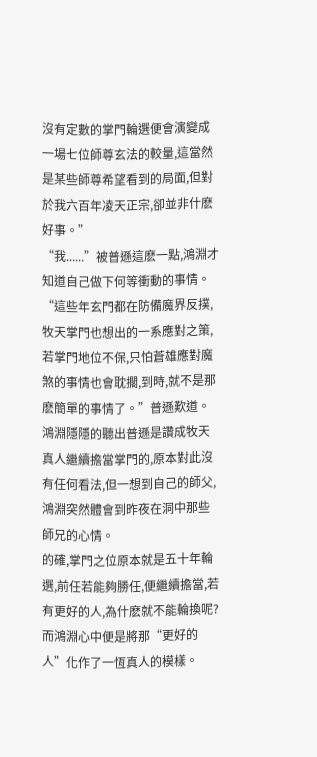沒有定數的掌門輪選便會演變成一場七位師尊玄法的較量,這當然是某些師尊希望看到的局面,但對於我六百年凌天正宗,卻並非什麽好事。”
“我......”被普遜這麽一點,鴻淵才知道自己做下何等衝動的事情。
“這些年玄門都在防備魔界反撲, 牧天掌門也想出的一系應對之策,若掌門地位不保,只怕蒼雄應對魔煞的事情也會耽擱,到時,就不是那麽簡單的事情了。”普遜歎道。
鴻淵隱隱的聽出普遜是讚成牧天真人繼續擔當掌門的,原本對此沒有任何看法,但一想到自己的師父,鴻淵突然體會到昨夜在洞中那些師兄的心情。
的確,掌門之位原本就是五十年輪選,前任若能夠勝任,便繼續擔當,若有更好的人,為什麽就不能輪換呢?而鴻淵心中便是將那“更好的人”化作了一恆真人的模樣。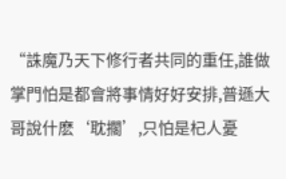“誅魔乃天下修行者共同的重任,誰做掌門怕是都會將事情好好安排,普遜大哥說什麽‘耽擱’,只怕是杞人憂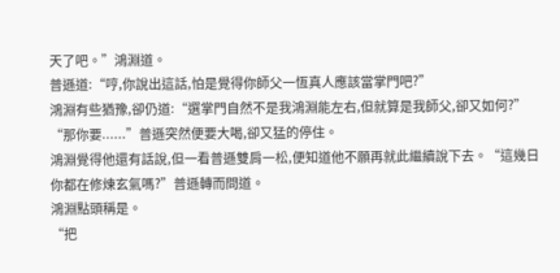天了吧。”鴻淵道。
普遜道:“哼,你說出這話,怕是覺得你師父一恆真人應該當掌門吧?”
鴻淵有些猶豫,卻仍道:“選掌門自然不是我鴻淵能左右,但就算是我師父,卻又如何?”
“那你要......”普遜突然便要大喝,卻又猛的停住。
鴻淵覺得他還有話說,但一看普遜雙肩一松,便知道他不願再就此繼續說下去。“這幾日你都在修煉玄氣嗎?”普遜轉而問道。
鴻淵點頭稱是。
“把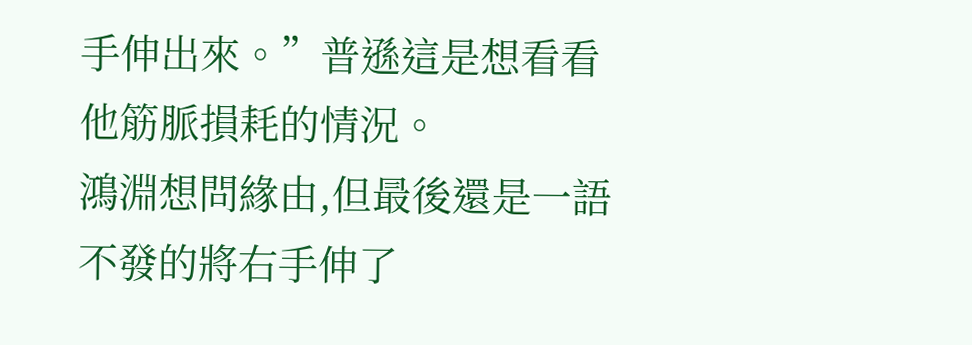手伸出來。”普遜這是想看看他筋脈損耗的情況。
鴻淵想問緣由,但最後還是一語不發的將右手伸了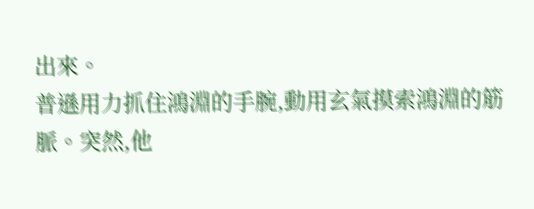出來。
普遜用力抓住鴻淵的手腕,動用玄氣摸索鴻淵的筋脈。突然,他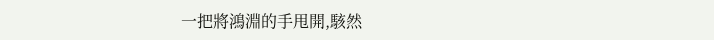一把將鴻淵的手甩開,駭然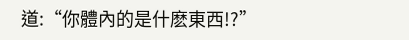道:“你體內的是什麽東西!?”